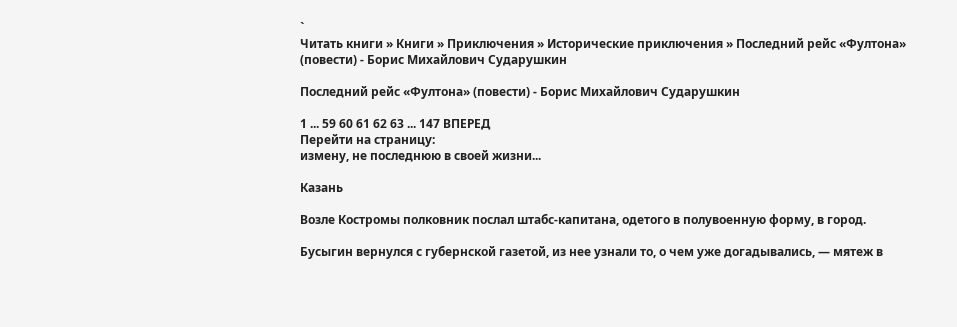`
Читать книги » Книги » Приключения » Исторические приключения » Последний рейс «Фултона» (повести) - Борис Михайлович Сударушкин

Последний рейс «Фултона» (повести) - Борис Михайлович Сударушкин

1 ... 59 60 61 62 63 ... 147 ВПЕРЕД
Перейти на страницу:
измену, не последнюю в своей жизни...

Казань

Возле Костромы полковник послал штабс-капитана, одетого в полувоенную форму, в город.

Бусыгин вернулся с губернской газетой, из нее узнали то, о чем уже догадывались, — мятеж в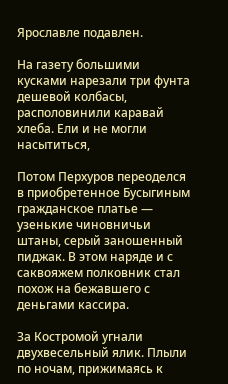Ярославле подавлен.

На газету большими кусками нарезали три фунта дешевой колбасы, располовинили каравай хлеба. Ели и не могли насытиться,

Потом Перхуров переоделся в приобретенное Бусыгиным гражданское платье — узенькие чиновничьи штаны, серый заношенный пиджак. В этом наряде и с саквояжем полковник стал похож на бежавшего с деньгами кассира.

За Костромой угнали двухвесельный ялик. Плыли по ночам, прижимаясь к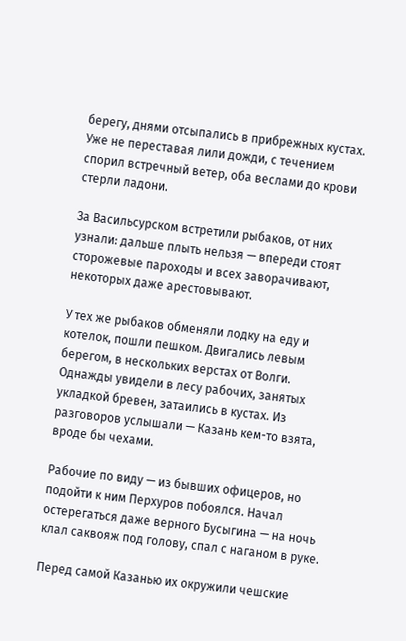берегу, днями отсыпались в прибрежных кустах. Уже не переставая лили дожди, с течением спорил встречный ветер, оба веслами до крови стерли ладони.

За Васильсурском встретили рыбаков, от них узнали: дальше плыть нельзя — впереди стоят сторожевые пароходы и всех заворачивают, некоторых даже арестовывают.

У тех же рыбаков обменяли лодку на еду и котелок, пошли пешком. Двигались левым берегом, в нескольких верстах от Волги. Однажды увидели в лесу рабочих, занятых укладкой бревен, затаились в кустах. Из разговоров услышали — Казань кем-то взята, вроде бы чехами.

Рабочие по виду — из бывших офицеров, но подойти к ним Перхуров побоялся. Начал остерегаться даже верного Бусыгина — на ночь клал саквояж под голову, спал с наганом в руке.

Перед самой Казанью их окружили чешские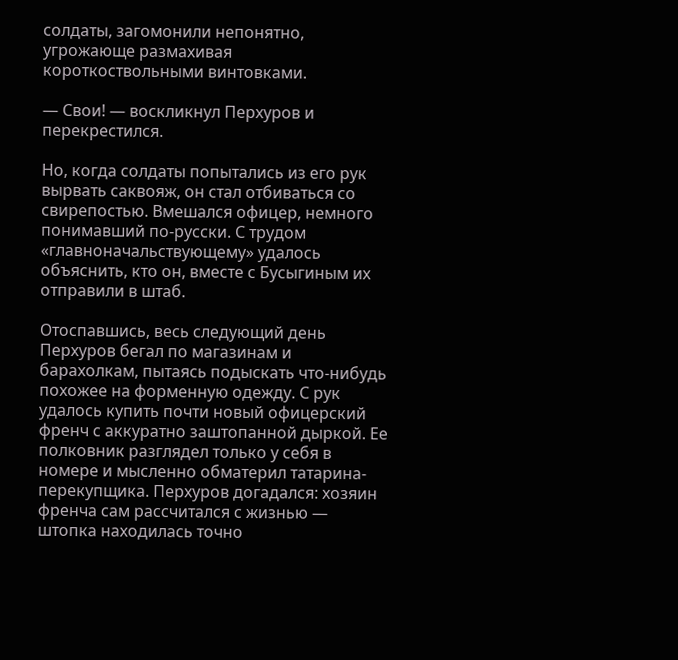солдаты, загомонили непонятно, угрожающе размахивая короткоствольными винтовками.

— Свои! — воскликнул Перхуров и перекрестился.

Но, когда солдаты попытались из его рук вырвать саквояж, он стал отбиваться со свирепостью. Вмешался офицер, немного понимавший по-русски. С трудом «главноначальствующему» удалось объяснить, кто он, вместе с Бусыгиным их отправили в штаб.

Отоспавшись, весь следующий день Перхуров бегал по магазинам и барахолкам, пытаясь подыскать что-нибудь похожее на форменную одежду. С рук удалось купить почти новый офицерский френч с аккуратно заштопанной дыркой. Ее полковник разглядел только у себя в номере и мысленно обматерил татарина-перекупщика. Перхуров догадался: хозяин френча сам рассчитался с жизнью — штопка находилась точно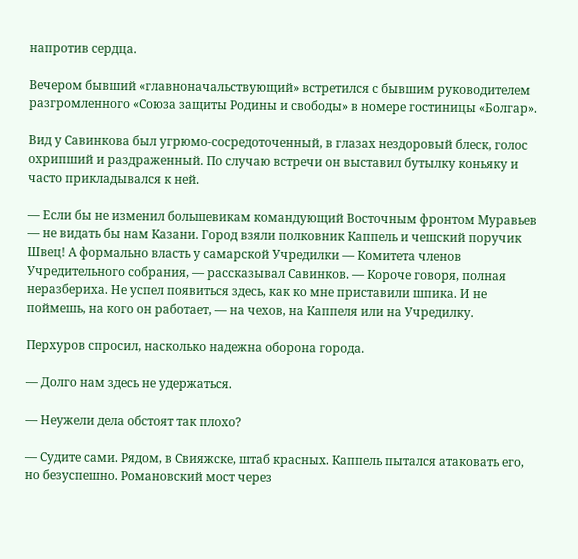напротив сердца.

Вечером бывший «главноначальствующий» встретился с бывшим руководителем разгромленного «Союза защиты Родины и свободы» в номере гостиницы «Болгар».

Вид у Савинкова был угрюмо-сосредоточенный, в глазах нездоровый блеск, голос охрипший и раздраженный. По случаю встречи он выставил бутылку коньяку и часто прикладывался к ней.

— Если бы не изменил большевикам командующий Восточным фронтом Муравьев — не видать бы нам Казани. Город взяли полковник Каппель и чешский поручик Швец! А формально власть у самарской Учредилки — Комитета членов Учредительного собрания, — рассказывал Савинков. — Короче говоря, полная неразбериха. Не успел появиться здесь, как ко мне приставили шпика. И не поймешь, на кого он работает, — на чехов, на Каппеля или на Учредилку.

Перхуров спросил, насколько надежна оборона города.

— Долго нам здесь не удержаться.

— Неужели дела обстоят так плохо?

— Судите сами. Рядом, в Свияжске, штаб красных. Каппель пытался атаковать его, но безуспешно. Романовский мост через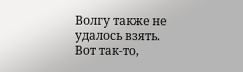Волгу также не удалось взять. Вот так-то,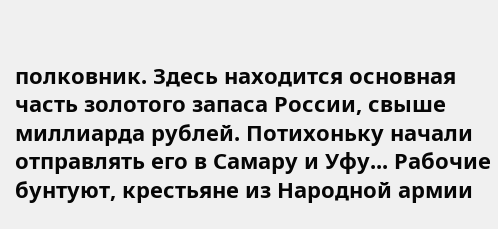полковник. Здесь находится основная часть золотого запаса России, свыше миллиарда рублей. Потихоньку начали отправлять его в Самару и Уфу... Рабочие бунтуют, крестьяне из Народной армии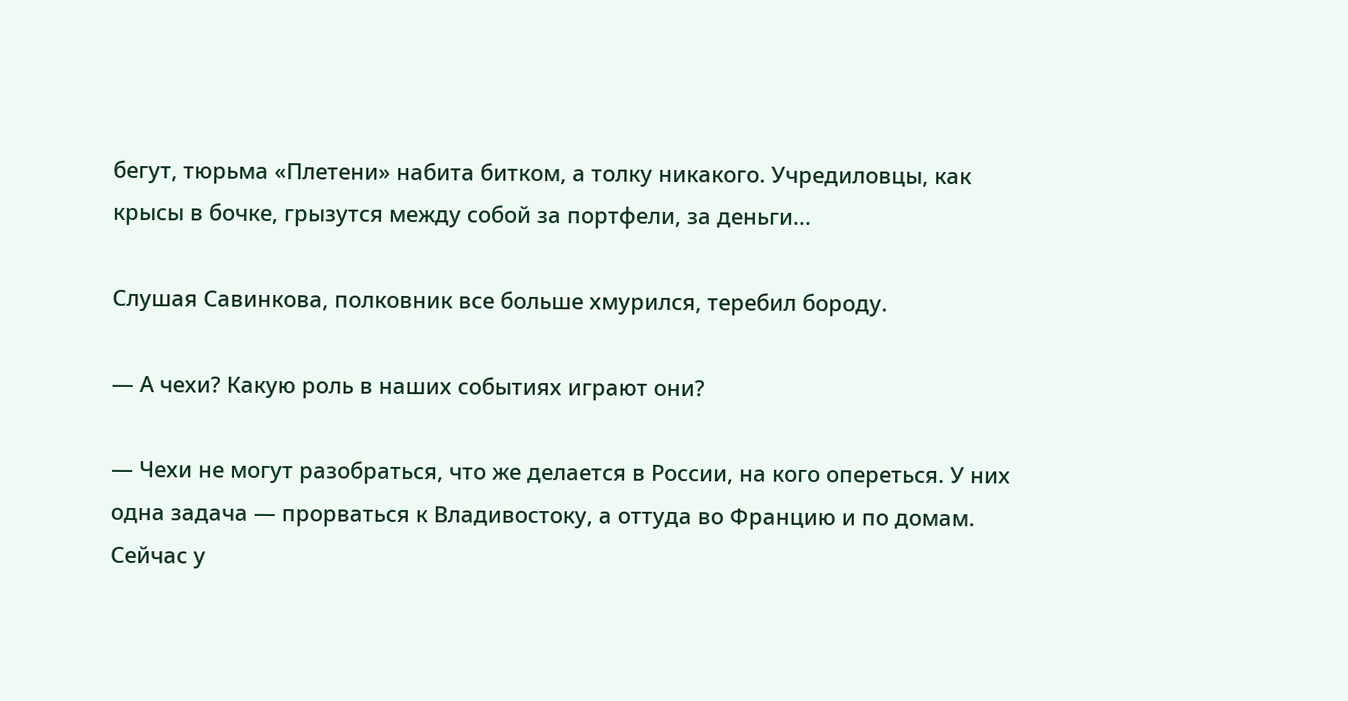бегут, тюрьма «Плетени» набита битком, а толку никакого. Учредиловцы, как крысы в бочке, грызутся между собой за портфели, за деньги...

Слушая Савинкова, полковник все больше хмурился, теребил бороду.

— А чехи? Какую роль в наших событиях играют они?

— Чехи не могут разобраться, что же делается в России, на кого опереться. У них одна задача — прорваться к Владивостоку, а оттуда во Францию и по домам. Сейчас у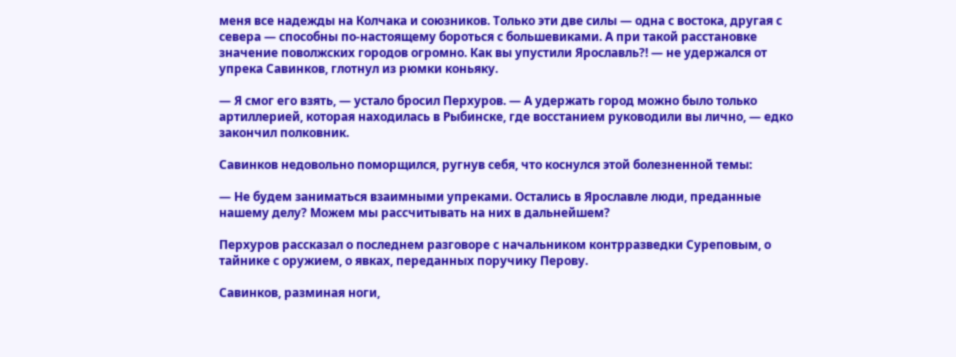меня все надежды на Колчака и союзников. Только эти две силы — одна с востока, другая с севера — способны по-настоящему бороться с большевиками. А при такой расстановке значение поволжских городов огромно. Как вы упустили Ярославль?! — не удержался от упрека Савинков, глотнул из рюмки коньяку.

— Я смог его взять, — устало бросил Перхуров. — А удержать город можно было только артиллерией, которая находилась в Рыбинске, где восстанием руководили вы лично, — едко закончил полковник.

Савинков недовольно поморщился, ругнув себя, что коснулся этой болезненной темы:

— Не будем заниматься взаимными упреками. Остались в Ярославле люди, преданные нашему делу? Можем мы рассчитывать на них в дальнейшем?

Перхуров рассказал о последнем разговоре с начальником контрразведки Суреповым, о тайнике с оружием, о явках, переданных поручику Перову.

Савинков, разминая ноги,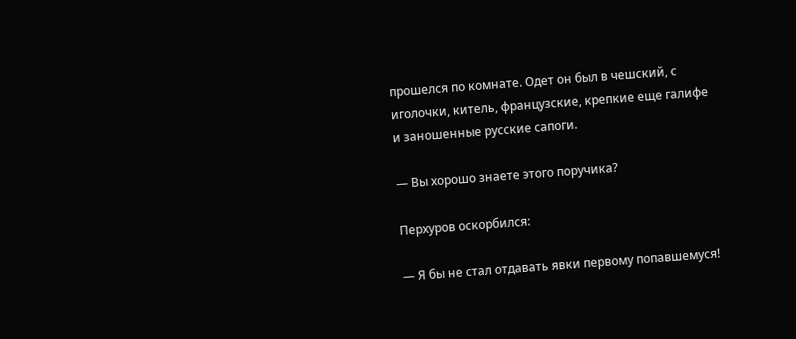прошелся по комнате. Одет он был в чешский, с иголочки, китель, французские, крепкие еще галифе и заношенные русские сапоги.

— Вы хорошо знаете этого поручика?

Перхуров оскорбился:

— Я бы не стал отдавать явки первому попавшемуся!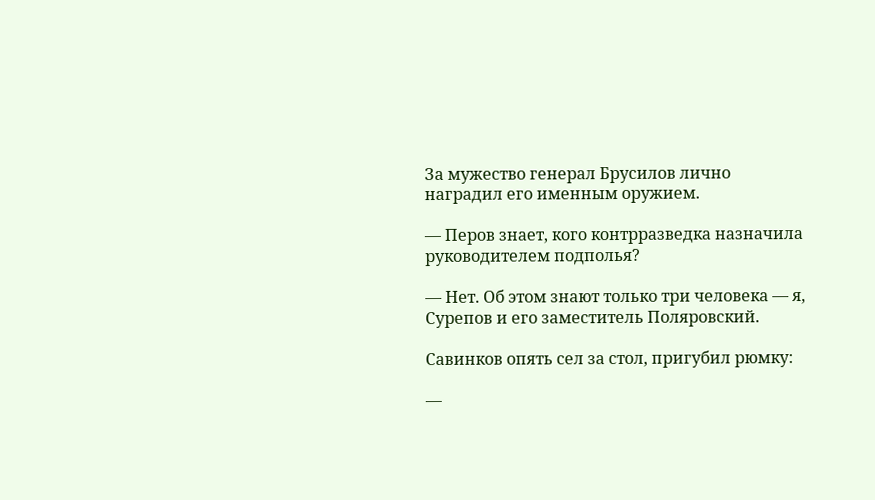За мужество генерал Брусилов лично наградил его именным оружием.

— Перов знает, кого контрразведка назначила руководителем подполья?

— Нет. Об этом знают только три человека — я, Сурепов и его заместитель Поляровский.

Савинков опять сел за стол, пригубил рюмку:

—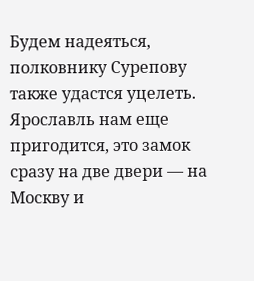Будем надеяться, полковнику Сурепову также удастся уцелеть. Ярославль нам еще пригодится, это замок сразу на две двери — на Москву и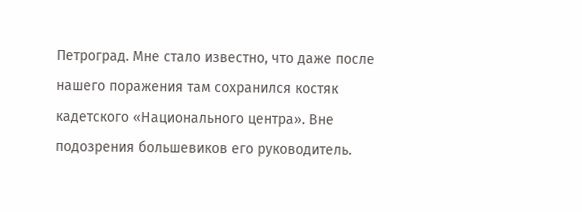Петроград. Мне стало известно, что даже после нашего поражения там сохранился костяк кадетского «Национального центра». Вне подозрения большевиков его руководитель.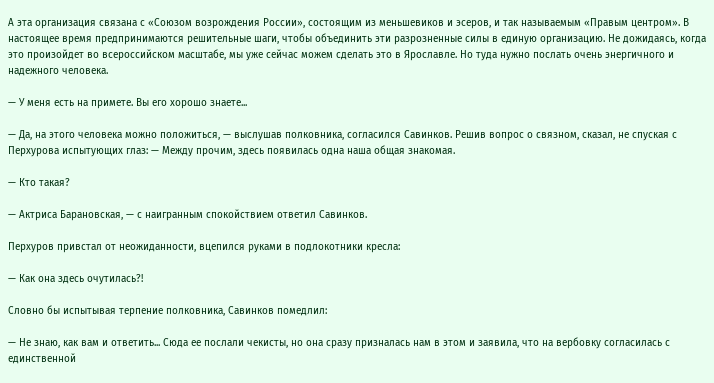А эта организация связана с «Союзом возрождения России», состоящим из меньшевиков и эсеров, и так называемым «Правым центром». В настоящее время предпринимаются решительные шаги, чтобы объединить эти разрозненные силы в единую организацию. Не дожидаясь, когда это произойдет во всероссийском масштабе, мы уже сейчас можем сделать это в Ярославле. Но туда нужно послать очень энергичного и надежного человека.

— У меня есть на примете. Вы его хорошо знаете...

— Да, на этого человека можно положиться, — выслушав полковника, согласился Савинков. Решив вопрос о связном, сказал, не спуская с Перхурова испытующих глаз: — Между прочим, здесь появилась одна наша общая знакомая.

— Кто такая?

— Актриса Барановская, — с наигранным спокойствием ответил Савинков.

Перхуров привстал от неожиданности, вцепился руками в подлокотники кресла:

— Как она здесь очутилась?!

Словно бы испытывая терпение полковника, Савинков помедлил:

— Не знаю, как вам и ответить... Сюда ее послали чекисты, но она сразу призналась нам в этом и заявила, что на вербовку согласилась с единственной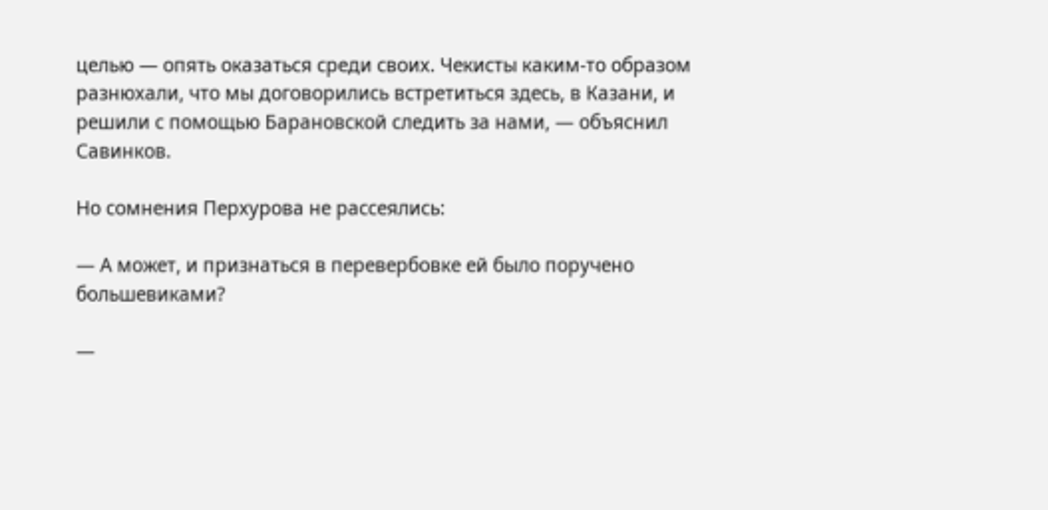целью — опять оказаться среди своих. Чекисты каким-то образом разнюхали, что мы договорились встретиться здесь, в Казани, и решили с помощью Барановской следить за нами, — объяснил Савинков.

Но сомнения Перхурова не рассеялись:

— А может, и признаться в перевербовке ей было поручено большевиками?

—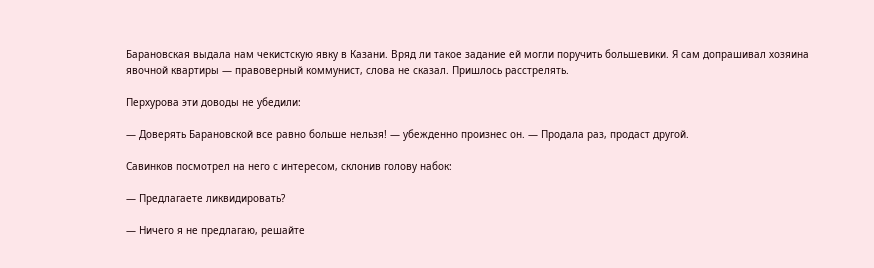Барановская выдала нам чекистскую явку в Казани. Вряд ли такое задание ей могли поручить большевики. Я сам допрашивал хозяина явочной квартиры — правоверный коммунист, слова не сказал. Пришлось расстрелять.

Перхурова эти доводы не убедили:

— Доверять Барановской все равно больше нельзя! — убежденно произнес он. — Продала раз, продаст другой.

Савинков посмотрел на него с интересом, склонив голову набок:

— Предлагаете ликвидировать?

— Ничего я не предлагаю, решайте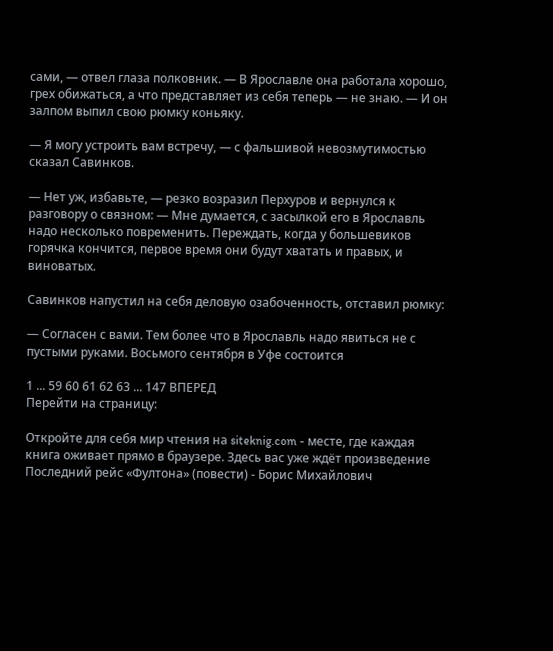сами, — отвел глаза полковник. — В Ярославле она работала хорошо, грех обижаться, а что представляет из себя теперь — не знаю. — И он залпом выпил свою рюмку коньяку.

— Я могу устроить вам встречу, — с фальшивой невозмутимостью сказал Савинков.

— Нет уж, избавьте, — резко возразил Перхуров и вернулся к разговору о связном: — Мне думается, с засылкой его в Ярославль надо несколько повременить. Переждать, когда у большевиков горячка кончится, первое время они будут хватать и правых, и виноватых.

Савинков напустил на себя деловую озабоченность, отставил рюмку:

— Согласен с вами. Тем более что в Ярославль надо явиться не с пустыми руками. Восьмого сентября в Уфе состоится

1 ... 59 60 61 62 63 ... 147 ВПЕРЕД
Перейти на страницу:

Откройте для себя мир чтения на siteknig.com - месте, где каждая книга оживает прямо в браузере. Здесь вас уже ждёт произведение Последний рейс «Фултона» (повести) - Борис Михайлович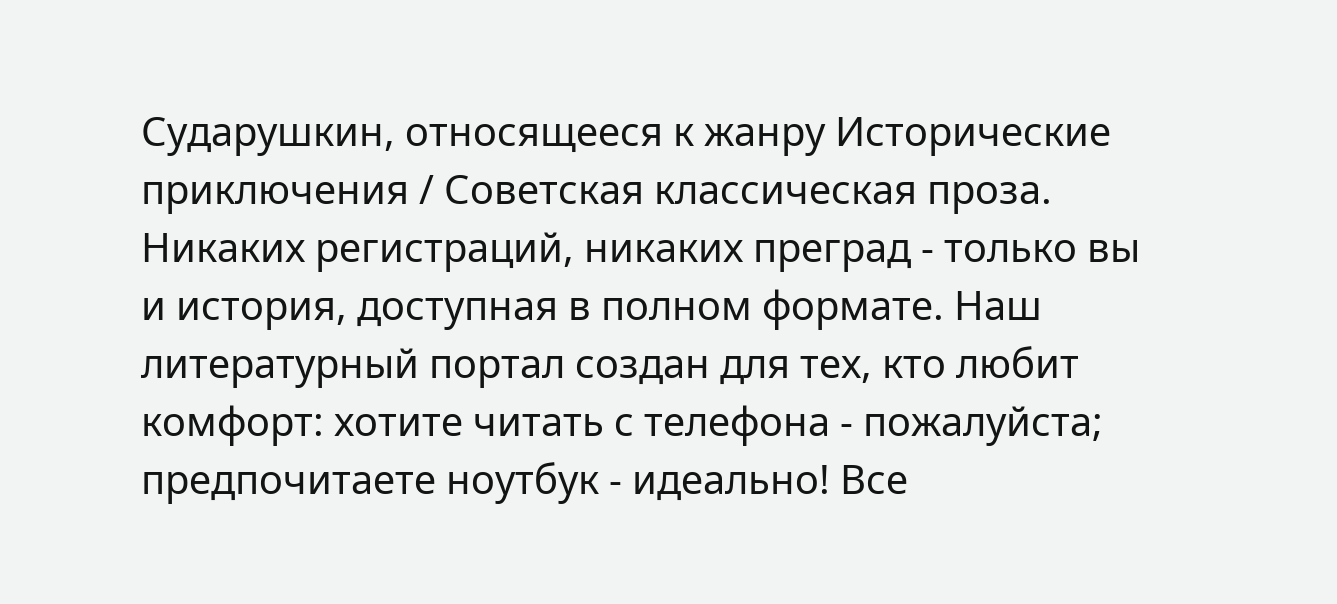Сударушкин, относящееся к жанру Исторические приключения / Советская классическая проза. Никаких регистраций, никаких преград - только вы и история, доступная в полном формате. Наш литературный портал создан для тех, кто любит комфорт: хотите читать с телефона - пожалуйста; предпочитаете ноутбук - идеально! Все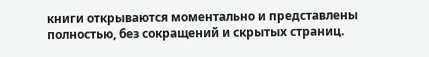книги открываются моментально и представлены полностью, без сокращений и скрытых страниц.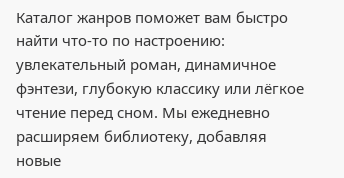Каталог жанров поможет вам быстро найти что-то по настроению: увлекательный роман, динамичное фэнтези, глубокую классику или лёгкое чтение перед сном. Мы ежедневно расширяем библиотеку, добавляя новые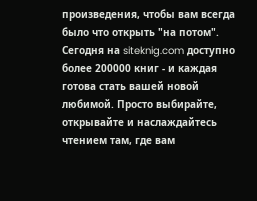произведения, чтобы вам всегда было что открыть "на потом". Сегодня на siteknig.com доступно более 200000 книг - и каждая готова стать вашей новой любимой. Просто выбирайте, открывайте и наслаждайтесь чтением там, где вам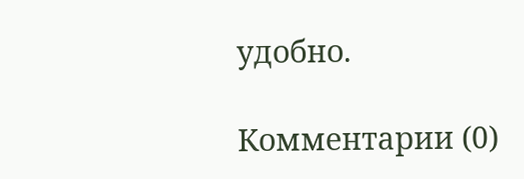удобно.

Комментарии (0)